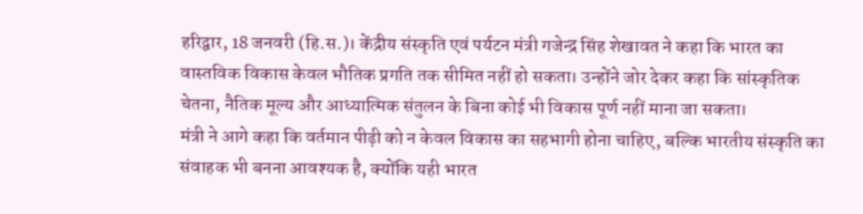हरिद्वार, 18 जनवरी (हि.स.)। केंद्रीय संस्कृति एवं पर्यटन मंत्री गजेन्द्र सिंह शेखावत ने कहा कि भारत का वास्तविक विकास केवल भौतिक प्रगति तक सीमित नहीं हो सकता। उन्होंने जोर देकर कहा कि सांस्कृतिक चेतना, नैतिक मूल्य और आध्यात्मिक संतुलन के बिना कोई भी विकास पूर्ण नहीं माना जा सकता।
मंत्री ने आगे कहा कि वर्तमान पीढ़ी को न केवल विकास का सहभागी होना चाहिए, बल्कि भारतीय संस्कृति का संवाहक भी बनना आवश्यक है, क्योंकि यही भारत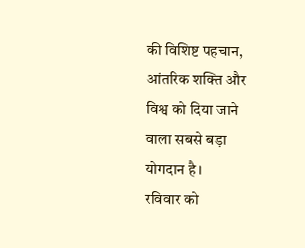की विशिष्ट पहचान, आंतरिक शक्ति और विश्व को दिया जाने वाला सबसे बड़ा योगदान है।
रविवार को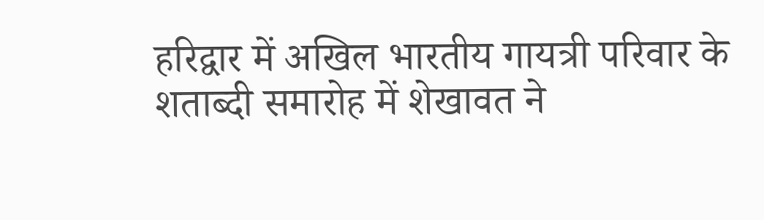हरिद्वार में अखिल भारतीय गायत्री परिवार के शताब्दी समारोह में शेखावत ने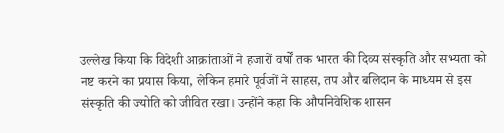उल्लेख किया कि विदेशी आक्रांताओं ने हजारों वर्षों तक भारत की दिव्य संस्कृति और सभ्यता को नष्ट करने का प्रयास किया, लेकिन हमारे पूर्वजों ने साहस, तप और बलिदान के माध्यम से इस संस्कृति की ज्योति को जीवित रखा। उन्होंने कहा कि औपनिवेशिक शासन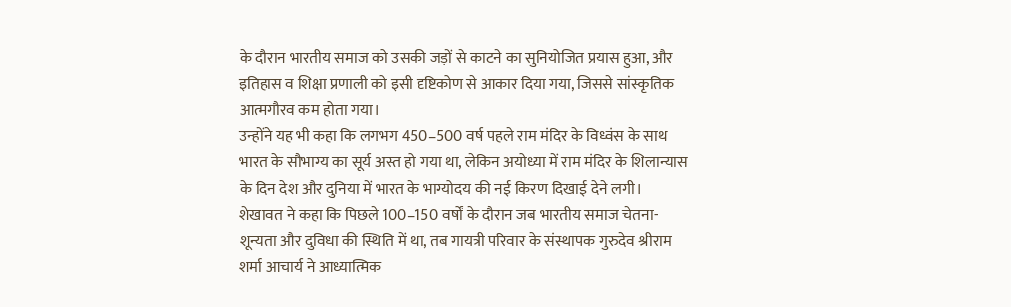के दौरान भारतीय समाज को उसकी जड़ों से काटने का सुनियोजित प्रयास हुआ, और इतिहास व शिक्षा प्रणाली को इसी दृष्टिकोण से आकार दिया गया, जिससे सांस्कृतिक आत्मगौरव कम होता गया।
उन्होंने यह भी कहा कि लगभग 450–500 वर्ष पहले राम मंदिर के विध्वंस के साथ भारत के सौभाग्य का सूर्य अस्त हो गया था, लेकिन अयोध्या में राम मंदिर के शिलान्यास के दिन देश और दुनिया में भारत के भाग्योदय की नई किरण दिखाई देने लगी।
शेखावत ने कहा कि पिछले 100–150 वर्षों के दौरान जब भारतीय समाज चेतना-शून्यता और दुविधा की स्थिति में था, तब गायत्री परिवार के संस्थापक गुरुदेव श्रीराम शर्मा आचार्य ने आध्यात्मिक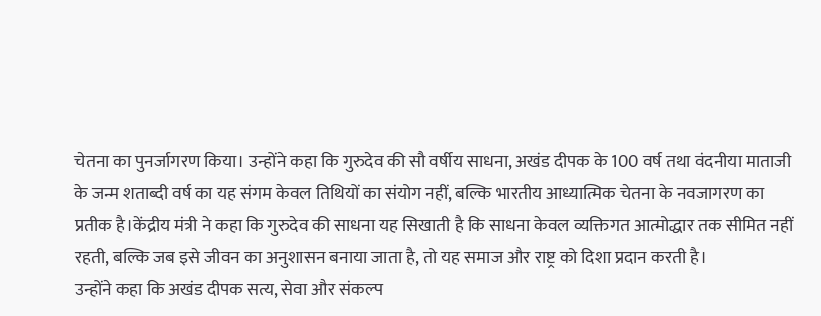चेतना का पुनर्जागरण किया। उन्होंने कहा कि गुरुदेव की सौ वर्षीय साधना, अखंड दीपक के 100 वर्ष तथा वंदनीया माताजी के जन्म शताब्दी वर्ष का यह संगम केवल तिथियों का संयोग नहीं, बल्कि भारतीय आध्यात्मिक चेतना के नवजागरण का प्रतीक है।केंद्रीय मंत्री ने कहा कि गुरुदेव की साधना यह सिखाती है कि साधना केवल व्यक्तिगत आत्मोद्धार तक सीमित नहीं रहती, बल्कि जब इसे जीवन का अनुशासन बनाया जाता है, तो यह समाज और राष्ट्र को दिशा प्रदान करती है।
उन्होंने कहा कि अखंड दीपक सत्य, सेवा और संकल्प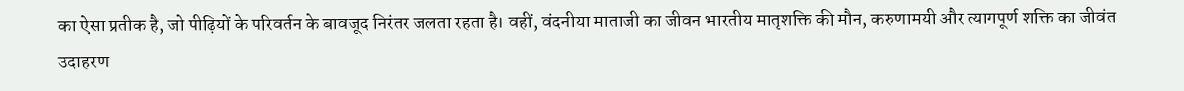का ऐसा प्रतीक है, जो पीढ़ियों के परिवर्तन के बावजूद निरंतर जलता रहता है। वहीं, वंदनीया माताजी का जीवन भारतीय मातृशक्ति की मौन, करुणामयी और त्यागपूर्ण शक्ति का जीवंत उदाहरण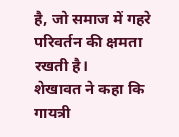है, जो समाज में गहरे परिवर्तन की क्षमता रखती है।
शेखावत ने कहा कि गायत्री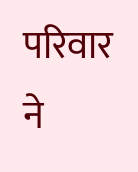परिवार ने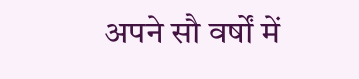अपने सौ वर्षों में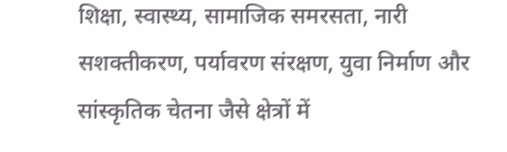शिक्षा, स्वास्थ्य, सामाजिक समरसता, नारी सशक्तीकरण, पर्यावरण संरक्षण, युवा निर्माण और सांस्कृतिक चेतना जैसे क्षेत्रों में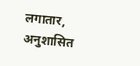लगातार, अनुशासित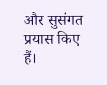और सुसंगत प्रयास किए हैं।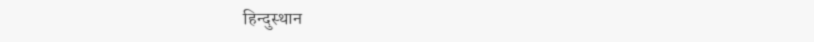हिन्दुस्थान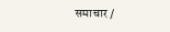समाचार /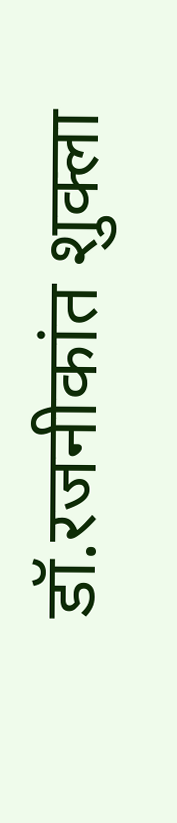डॉ.रजनीकांत शुक्ला